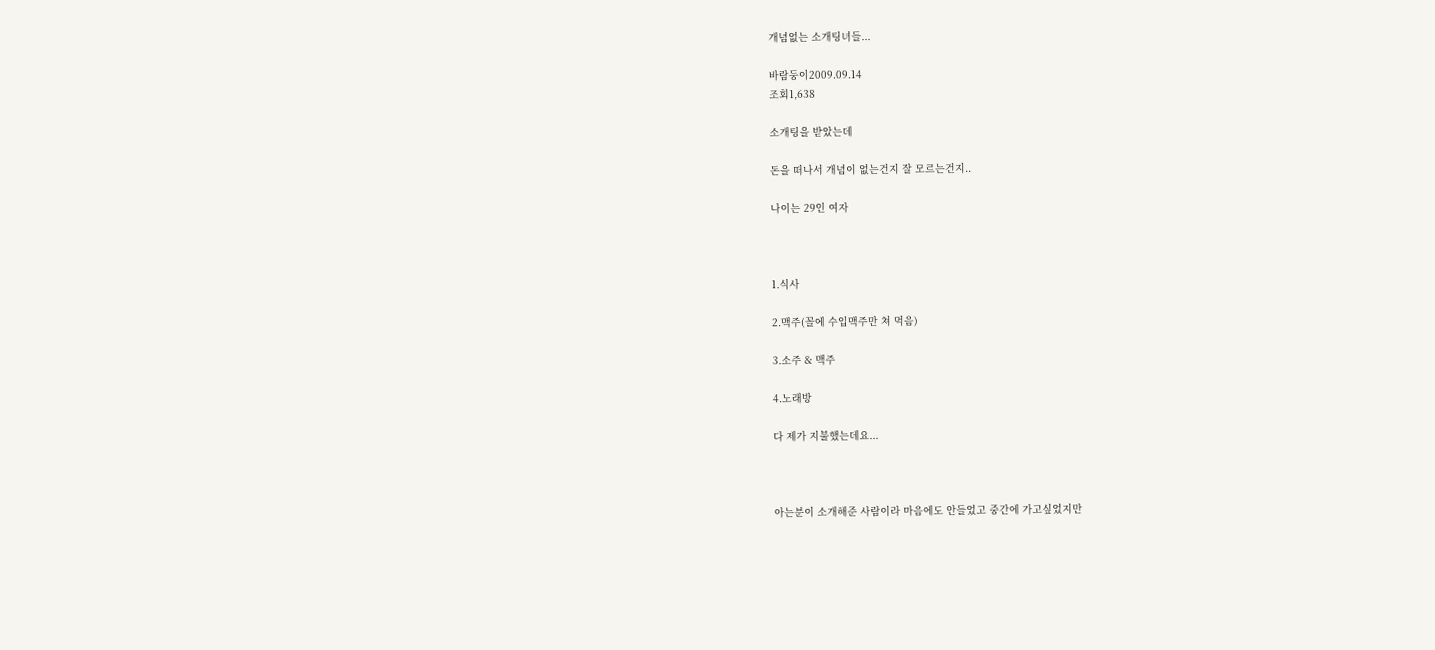개념없는 소개팅녀들...

바람둥이2009.09.14
조회1,638

소개팅을 받았는데

돈을 떠나서 개념이 없는건지 잘 모르는건지..

나이는 29인 여자



1.식사

2.맥주(꼴에 수입맥주만 쳐 먹음)

3.소주 & 맥주

4.노래방

다 제가 지불했는데요...



아는분이 소개해준 사람이라 마음에도 안들었고 중간에 가고싶었지만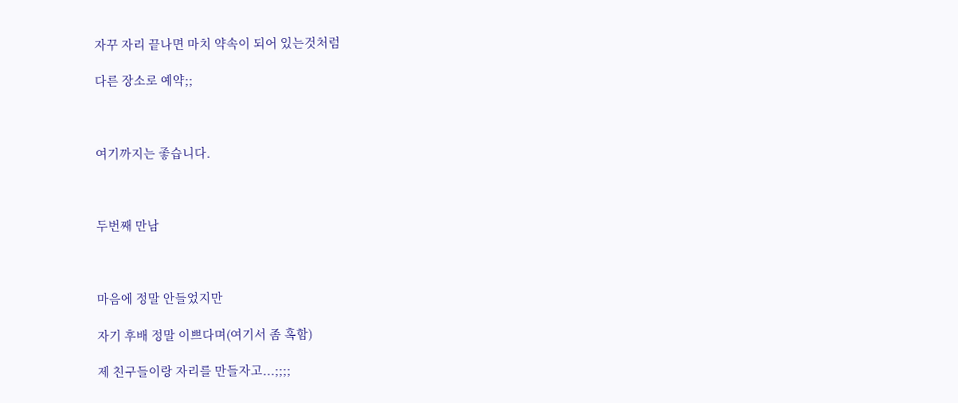자꾸 자리 끝나면 마치 약속이 되어 있는것처럼

다른 장소로 예약;;



여기까지는 좋습니다.



두번째 만남



마음에 정말 안들었지만

자기 후배 정말 이쁘다며(여기서 좀 혹함)

제 친구들이랑 자리를 만들자고...;;;;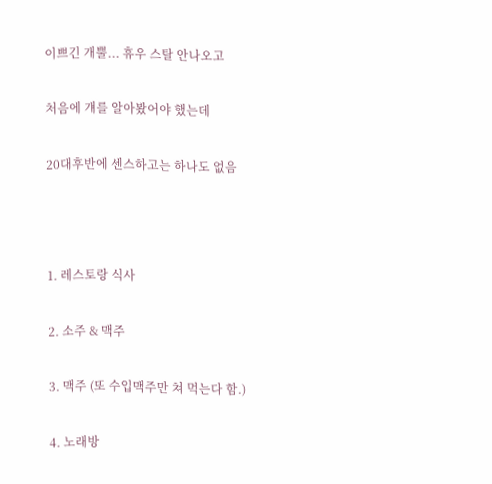이쁘긴 개뿔... 휴우 스탈 안나오고

처음에 걔를 알아봤어야 했는데

20대후반에 센스하고는 하나도 없음



1. 레스토랑 식사

2. 소주 & 맥주

3. 맥주 (또 수입맥주만 쳐 먹는다 함.)

4. 노래방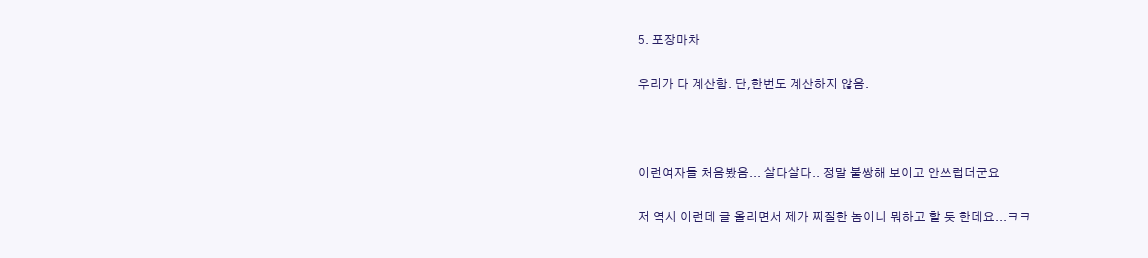5. 포장마차

우리가 다 계산함. 단,한번도 계산하지 않음.



이런여자들 처음봤음... 살다살다.. 정말 불쌍해 보이고 안쓰럽더군요

저 역시 이런데 글 올리면서 제가 찌질한 놈이니 뭐하고 할 듯 한데요...ㅋㅋ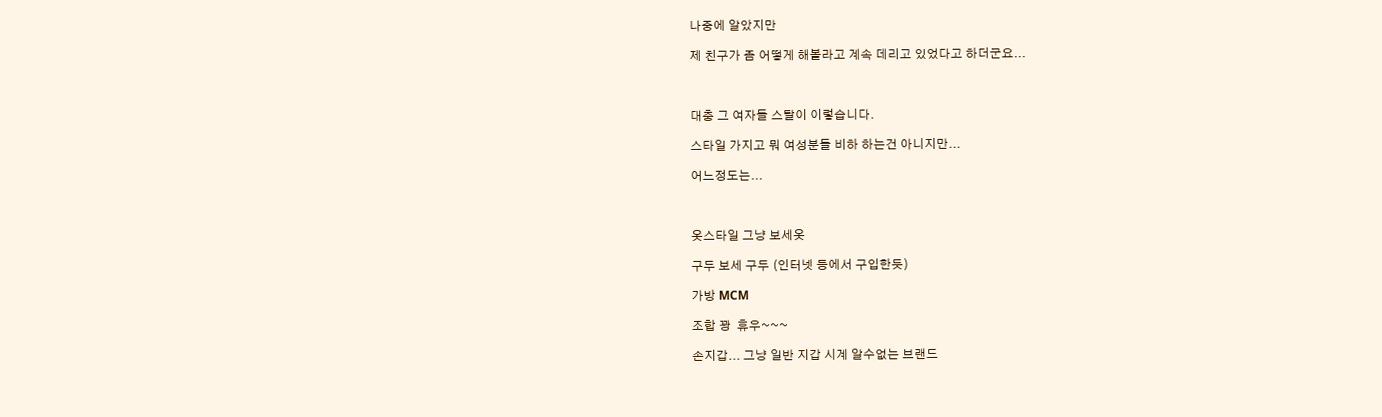나중에 알았지만

제 친구가 좀 어떻게 해볼라고 계속 데리고 있었다고 하더군요...



대충 그 여자들 스탈이 이렇습니다.

스타일 가지고 뭐 여성분들 비하 하는건 아니지만...

어느정도는...



옷스타일 그냥 보세옷

구두 보세 구두 (인터넷 등에서 구입한듯)

가방 MCM

조합 꽝  휴우~~~

손지갑... 그냥 일반 지갑 시계 알수없는 브랜드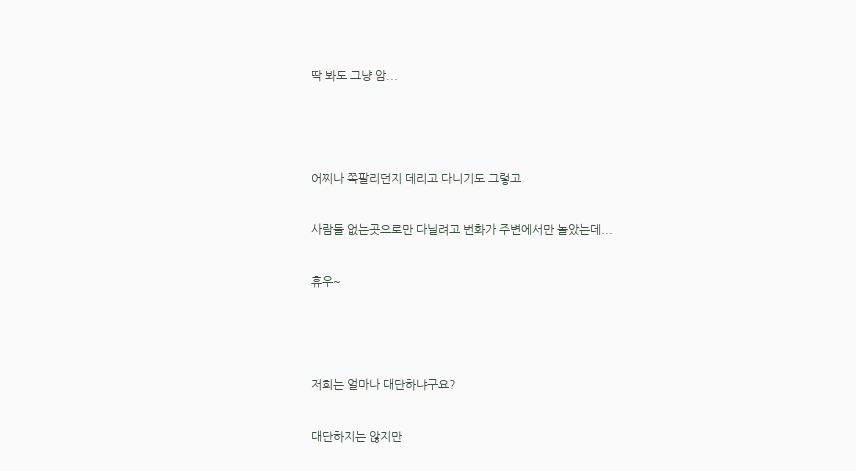딱 봐도 그냥 암...



어찌나 쪽팔리던지 데리고 다니기도 그렇고

사람들 없는곳으로만 다닐려고 번화가 주변에서만 놀았는데...

휴우~



저희는 얼마나 대단하냐구요?

대단하지는 않지만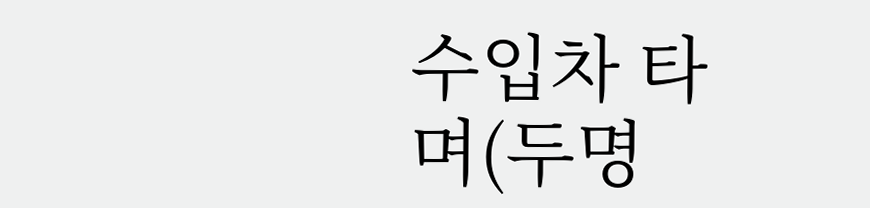수입차 타며(두명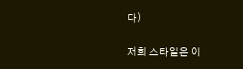다)

저희 스타일은 이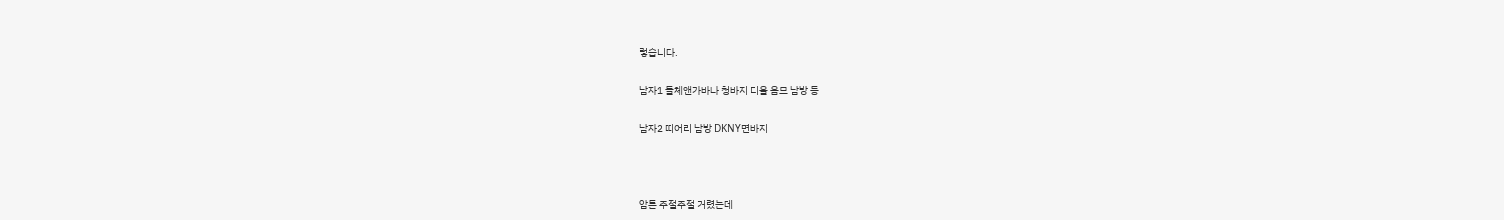렇습니다.

남자1 돌체앤가바나 청바지 디올 옴므 남방 등

남자2 띠어리 남방 DKNY면바지



암튼 주절주절 거렸는데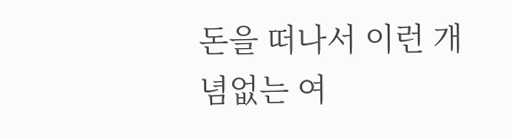돈을 떠나서 이런 개념없는 여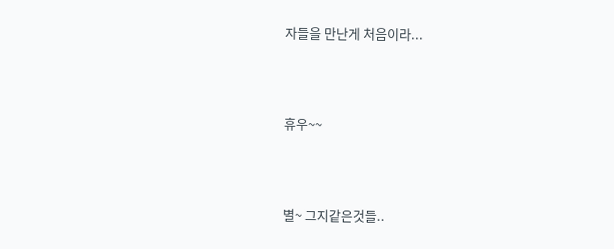자들을 만난게 처음이라...



휴우~~



별~ 그지같은것들..